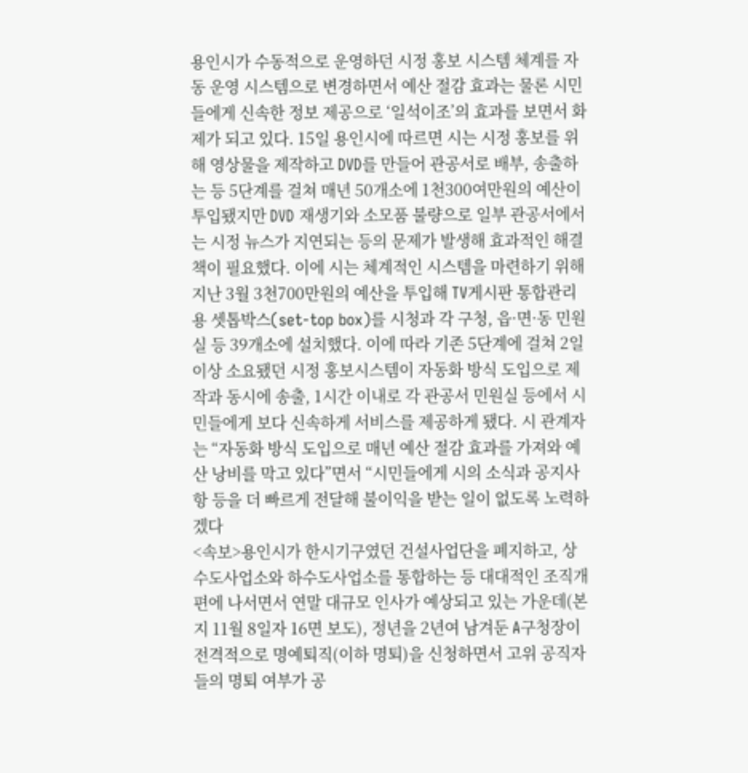용인시가 수동적으로 운영하던 시정 홍보 시스템 체계를 자동 운영 시스템으로 변경하면서 예산 절감 효과는 물론 시민들에게 신속한 정보 제공으로 ‘일석이조’의 효과를 보면서 화제가 되고 있다. 15일 용인시에 따르면 시는 시정 홍보를 위해 영상물을 제작하고 DVD를 만들어 관공서로 배부, 송출하는 등 5단계를 걸쳐 매년 50개소에 1천300여만원의 예산이 투입됐지만 DVD 재생기와 소모품 불량으로 일부 관공서에서는 시정 뉴스가 지연되는 등의 문제가 발생해 효과적인 해결책이 필요했다. 이에 시는 체계적인 시스템을 마련하기 위해 지난 3월 3천700만원의 예산을 투입해 TV게시판 통합관리용 셋톱박스(set-top box)를 시청과 각 구청, 읍·면·동 민원실 등 39개소에 설치했다. 이에 따라 기존 5단계에 걸쳐 2일 이상 소요됐던 시정 홍보시스템이 자동화 방식 도입으로 제작과 동시에 송출, 1시간 이내로 각 관공서 민원실 등에서 시민들에게 보다 신속하게 서비스를 제공하게 됐다. 시 관계자는 “자동화 방식 도입으로 매년 예산 절감 효과를 가져와 예산 낭비를 막고 있다”면서 “시민들에게 시의 소식과 공지사항 등을 더 빠르게 전달해 불이익을 받는 일이 없도록 노력하겠다
<속보>용인시가 한시기구였던 건설사업단을 폐지하고, 상수도사업소와 하수도사업소를 통합하는 등 대대적인 조직개편에 나서면서 연말 대규모 인사가 예상되고 있는 가운데(본지 11월 8일자 16면 보도), 정년을 2년여 남겨둔 A구청장이 전격적으로 명예퇴직(이하 명퇴)을 신청하면서 고위 공직자들의 명퇴 여부가 공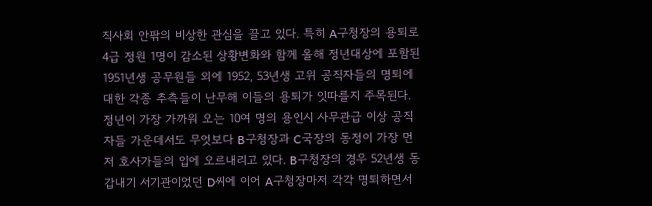직사회 안팎의 비상한 관심을 끌고 있다. 특히 A구청장의 용퇴로 4급 정원 1명이 감소된 상황변화와 함께 올해 정년대상에 포함된 1951년생 공무원들 외에 1952, 53년생 고위 공직자들의 명퇴에 대한 각종 추측들이 난무해 이들의 용퇴가 잇따를지 주목된다. 정년이 가장 가까워 오는 10여 명의 용인시 사무관급 이상 공직자들 가운데서도 무엇보다 B구청장과 C국장의 동정이 가장 먼저 호사가들의 입에 오르내리고 있다. B구청장의 경우 52년생 동갑내기 서기관이었던 D씨에 이어 A구청장마저 각각 명퇴하면서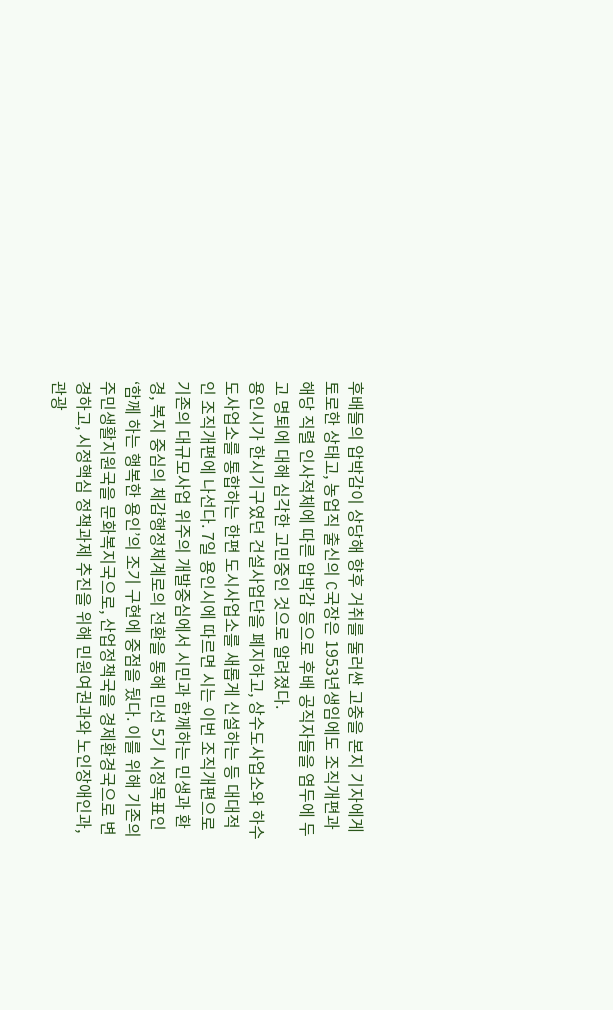후배들의 압박감이 상당해 향후 거취를 둘러싼 고충을 본지 기자에게 토로한 상태고, 농업직 출신의 C국장은 1953년생임에도 조직개편과 해당 직렬 인사적체에 따른 압박감 등으로 후배 공직자들을 염두에 두고 명퇴에 대해 심각한 고민중인 것으로 알려졌다.
용인시가 한시기구였던 건설사업단을 폐지하고, 상수도사업소와 하수도사업소를 통합하는 한편 도시사업소를 새롭게 신설하는 등 대대적인 조직개편에 나선다. 7일 용인시에 따르면 시는 이번 조직개편으로 기존의 대규모사업 위주의 개발중심에서 시민과 함께하는 민생과 환경, 복지 중심의 체감행정체계로의 전환을 통해 민선 5기 시정목표인 ‘함께 하는 행복한 용인’의 조기 구현에 중점을 뒀다. 이를 위해 기존의 주민생활지원국을 문화복지국으로, 산업정책국을 경제환경국으로 변경하고, 시정핵심 정책과제 추진을 위해 민원여권과와 노인장애인과, 관광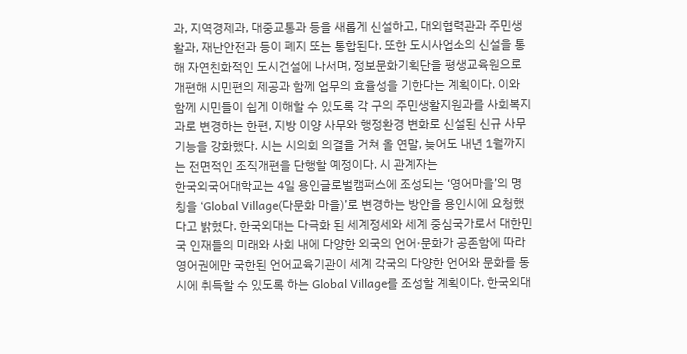과, 지역경제과, 대중교통과 등을 새롭게 신설하고, 대외협력관과 주민생활과, 재난안전과 등이 폐지 또는 통합된다. 또한 도시사업소의 신설을 통해 자연친화적인 도시건설에 나서며, 정보문화기획단을 평생교육원으로 개편해 시민편의 제공과 함께 업무의 효율성을 기한다는 계획이다. 이와 함께 시민들이 쉽게 이해할 수 있도록 각 구의 주민생활지원과를 사회복지과로 변경하는 한편, 지방 이양 사무와 행정환경 변화로 신설된 신규 사무 기능을 강화했다. 시는 시의회 의결을 거쳐 올 연말, 늦어도 내년 1월까지는 전면적인 조직개편을 단행할 예정이다. 시 관계자는
한국외국어대학교는 4일 용인글로벌캠퍼스에 조성되는 ‘영어마을’의 명칭을 ‘Global Village(다문화 마을)’로 변경하는 방안을 용인시에 요청했다고 밝혔다. 한국외대는 다극화 된 세계정세와 세계 중심국가로서 대한민국 인재들의 미래와 사회 내에 다양한 외국의 언어·문화가 공존함에 따라 영어권에만 국한된 언어교육기관이 세계 각국의 다양한 언어와 문화를 동시에 취득할 수 있도록 하는 Global Village를 조성할 계획이다. 한국외대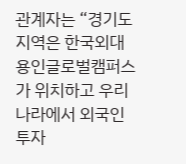관계자는 “경기도 지역은 한국외대 용인글로벌캠퍼스가 위치하고 우리나라에서 외국인 투자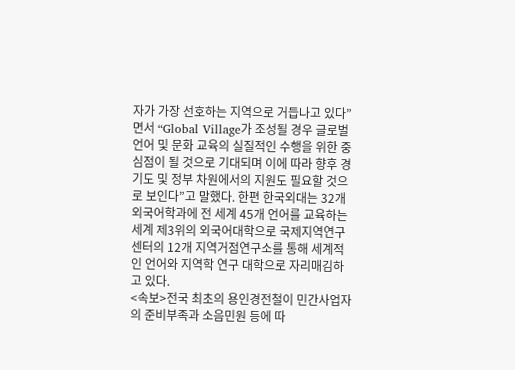자가 가장 선호하는 지역으로 거듭나고 있다”면서 “Global Village가 조성될 경우 글로벌 언어 및 문화 교육의 실질적인 수행을 위한 중심점이 될 것으로 기대되며 이에 따라 향후 경기도 및 정부 차원에서의 지원도 필요할 것으로 보인다”고 말했다. 한편 한국외대는 32개 외국어학과에 전 세계 45개 언어를 교육하는 세계 제3위의 외국어대학으로 국제지역연구센터의 12개 지역거점연구소를 통해 세계적인 언어와 지역학 연구 대학으로 자리매김하고 있다.
<속보>전국 최초의 용인경전철이 민간사업자의 준비부족과 소음민원 등에 따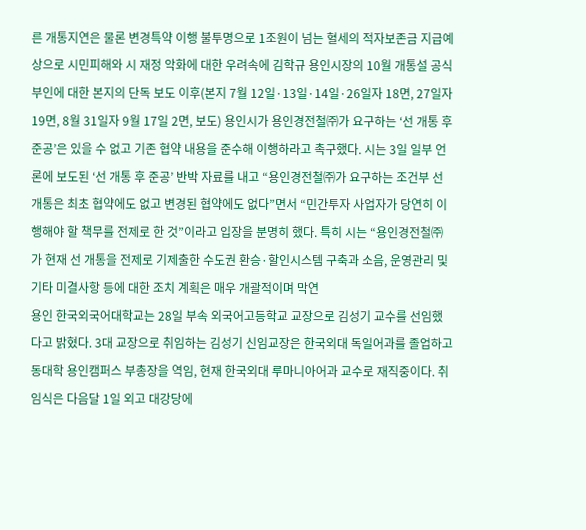른 개통지연은 물론 변경특약 이행 불투명으로 1조원이 넘는 혈세의 적자보존금 지급예상으로 시민피해와 시 재정 악화에 대한 우려속에 김학규 용인시장의 10월 개통설 공식 부인에 대한 본지의 단독 보도 이후(본지 7월 12일·13일·14일·26일자 18면, 27일자 19면, 8월 31일자 9월 17일 2면, 보도) 용인시가 용인경전철㈜가 요구하는 ‘선 개통 후 준공’은 있을 수 없고 기존 협약 내용을 준수해 이행하라고 촉구했다. 시는 3일 일부 언론에 보도된 ‘선 개통 후 준공’ 반박 자료를 내고 “용인경전철㈜가 요구하는 조건부 선 개통은 최초 협약에도 없고 변경된 협약에도 없다”면서 “민간투자 사업자가 당연히 이행해야 할 책무를 전제로 한 것”이라고 입장을 분명히 했다. 특히 시는 “용인경전철㈜가 현재 선 개통을 전제로 기제출한 수도권 환승·할인시스템 구축과 소음, 운영관리 및 기타 미결사항 등에 대한 조치 계획은 매우 개괄적이며 막연
용인 한국외국어대학교는 28일 부속 외국어고등학교 교장으로 김성기 교수를 선임했다고 밝혔다. 3대 교장으로 취임하는 김성기 신임교장은 한국외대 독일어과를 졸업하고 동대학 용인캠퍼스 부총장을 역임, 현재 한국외대 루마니아어과 교수로 재직중이다. 취임식은 다음달 1일 외고 대강당에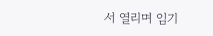서 열리며 임기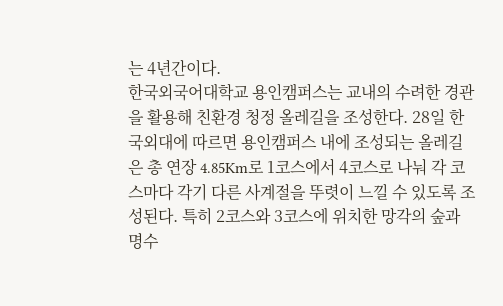는 4년간이다.
한국외국어대학교 용인캠퍼스는 교내의 수려한 경관을 활용해 친환경 청정 올레길을 조성한다. 28일 한국외대에 따르면 용인캠퍼스 내에 조성되는 올레길은 총 연장 4.85Km로 1코스에서 4코스로 나눠 각 코스마다 각기 다른 사계절을 뚜렷이 느낄 수 있도록 조성된다. 특히 2코스와 3코스에 위치한 망각의 숲과 명수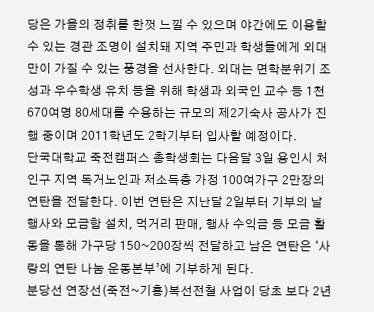당은 가을의 정취를 한껏 느낄 수 있으며 야간에도 이용할 수 있는 경관 조명이 설치돼 지역 주민과 학생들에게 외대만이 가질 수 있는 풍경을 선사한다. 외대는 면학분위기 조성과 우수학생 유치 등을 위해 학생과 외국인 교수 등 1천670여명 80세대를 수용하는 규모의 제2기숙사 공사가 진행 중이며 2011학년도 2학기부터 입사할 예정이다.
단국대학교 죽전캠퍼스 총학생회는 다음달 3일 용인시 처인구 지역 독거노인과 저소득층 가정 100여가구 2만장의 연탄을 전달한다. 이번 연탄은 지난달 2일부터 기부의 날 행사와 모금함 설치, 먹거리 판매, 행사 수익금 등 모금 활동을 통해 가구당 150~200장씩 전달하고 남은 연탄은 ‘사랑의 연탄 나눔 운동본부’에 기부하게 된다.
분당선 연장선(죽전~기흥)복선전철 사업이 당초 보다 2년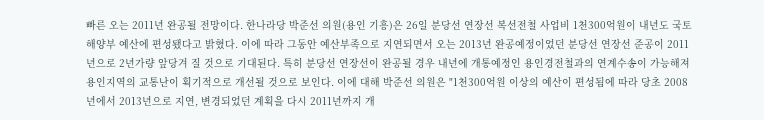빠른 오는 2011년 완공될 전망이다. 한나라당 박준선 의원(용인 기흥)은 26일 분당선 연장선 복선전철 사업비 1천300억원이 내년도 국토해양부 예산에 편성됐다고 밝혔다. 이에 따라 그동안 예산부족으로 지연되면서 오는 2013년 완공예정이었던 분당선 연장선 준공이 2011년으로 2년가량 앞당겨 질 것으로 기대된다. 특히 분당선 연장선이 완공될 경우 내년에 개통예정인 용인경전철과의 연계수송이 가능해져 용인지역의 교통난이 획기적으로 개선될 것으로 보인다. 이에 대해 박준선 의원은 "1천300억원 이상의 예산이 편성됨에 따라 당초 2008년에서 2013년으로 지연, 변경되었던 계획을 다시 2011년까지 개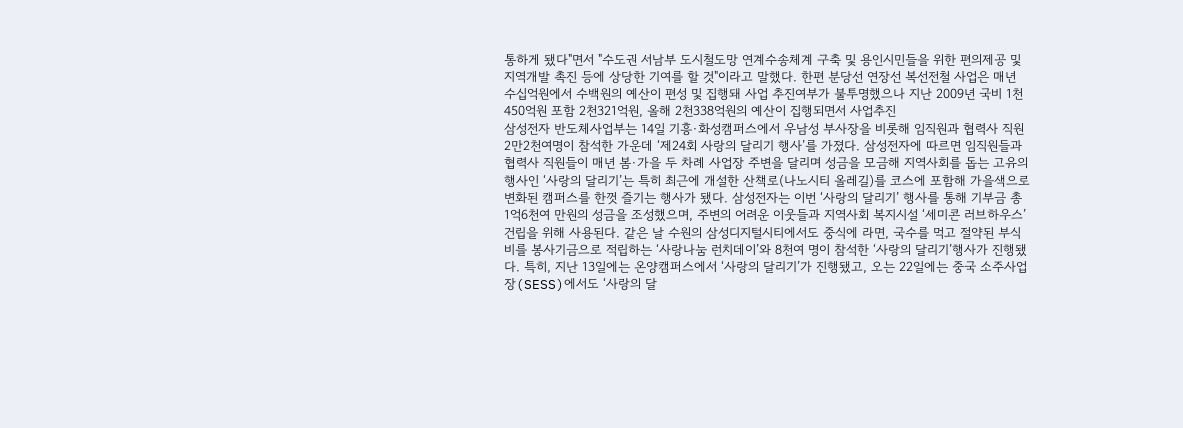통하게 됐다"면서 "수도권 서남부 도시철도망 연계수송체계 구축 및 용인시민들을 위한 편의제공 및 지역개발 촉진 등에 상당한 기여를 할 것"이라고 말했다. 한편 분당선 연장선 복선전철 사업은 매년 수십억원에서 수백원의 예산이 편성 및 집행돼 사업 추진여부가 불투명했으나 지난 2009년 국비 1천450억원 포함 2천321억원, 올해 2천338억원의 예산이 집행되면서 사업추진
삼성전자 반도체사업부는 14일 기흥·화성캠퍼스에서 우남성 부사장을 비롯해 임직원과 협력사 직원 2만2천여명이 참석한 가운데 ‘제24회 사랑의 달리기 행사’를 가졌다. 삼성전자에 따르면 임직원들과 협력사 직원들이 매년 봄·가을 두 차례 사업장 주변을 달리며 성금을 모금해 지역사회를 돕는 고유의 행사인 ‘사랑의 달리기’는 특히 최근에 개설한 산책로(나노시티 올레길)를 코스에 포함해 가을색으로 변화된 캠퍼스를 한껏 즐기는 행사가 됐다. 삼성전자는 이번 ‘사랑의 달리기’ 행사를 통해 기부금 총 1억6천여 만원의 성금을 조성했으며, 주변의 어려운 이웃들과 지역사회 복지시설 ‘세미콘 러브하우스’ 건립을 위해 사용된다. 같은 날 수원의 삼성디지털시티에서도 중식에 라면, 국수를 먹고 절약된 부식비를 봉사기금으로 적립하는 ‘사랑나눔 런치데이’와 8천여 명이 참석한 ‘사랑의 달리기’행사가 진행됐다. 특히, 지난 13일에는 온양캠퍼스에서 ‘사랑의 달리기’가 진행됐고, 오는 22일에는 중국 소주사업장(SESS)에서도 ‘사랑의 달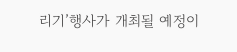리기’행사가 개최될 예정이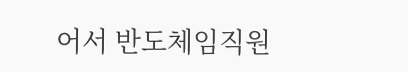어서 반도체임직원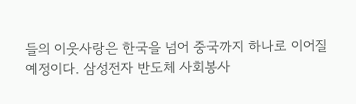들의 이웃사랑은 한국을 넘어 중국까지 하나로 이어질 예정이다. 삼성전자 반도체 사회봉사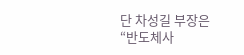단 차성길 부장은 “반도체사